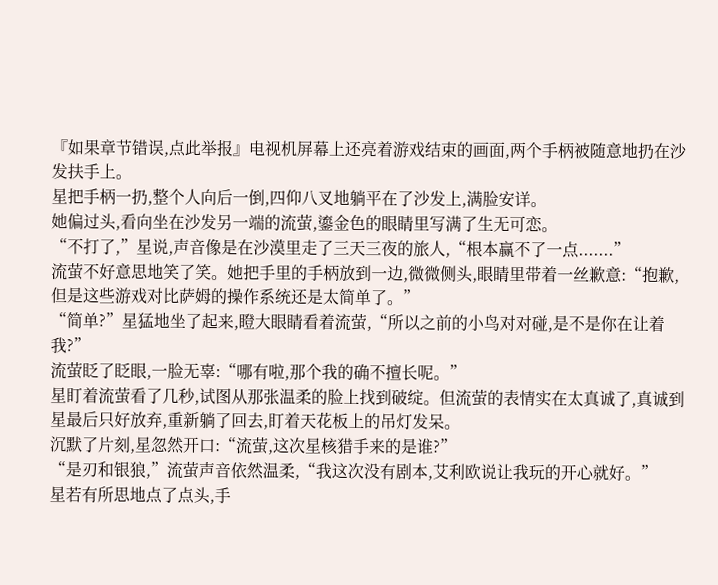『如果章节错误,点此举报』电视机屏幕上还亮着游戏结束的画面,两个手柄被随意地扔在沙发扶手上。
星把手柄一扔,整个人向后一倒,四仰八叉地躺平在了沙发上,满脸安详。
她偏过头,看向坐在沙发另一端的流萤,鎏金色的眼睛里写满了生无可恋。
“不打了,”星说,声音像是在沙漠里走了三天三夜的旅人,“根本赢不了一点.......”
流萤不好意思地笑了笑。她把手里的手柄放到一边,微微侧头,眼睛里带着一丝歉意:“抱歉,但是这些游戏对比萨姆的操作系统还是太简单了。”
“简单?”星猛地坐了起来,瞪大眼睛看着流萤,“所以之前的小鸟对对碰,是不是你在让着我?”
流萤眨了眨眼,一脸无辜:“哪有啦,那个我的确不擅长呢。”
星盯着流萤看了几秒,试图从那张温柔的脸上找到破绽。但流萤的表情实在太真诚了,真诚到星最后只好放弃,重新躺了回去,盯着天花板上的吊灯发呆。
沉默了片刻,星忽然开口:“流萤,这次星核猎手来的是谁?”
“是刃和银狼,”流萤声音依然温柔,“我这次没有剧本,艾利欧说让我玩的开心就好。”
星若有所思地点了点头,手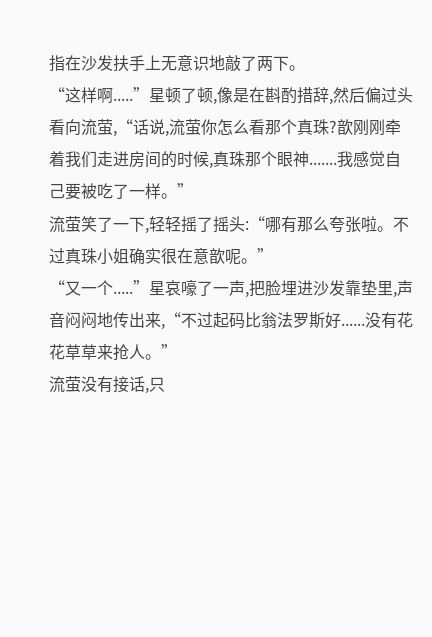指在沙发扶手上无意识地敲了两下。
“这样啊.....”星顿了顿,像是在斟酌措辞,然后偏过头看向流萤,“话说,流萤你怎么看那个真珠?歆刚刚牵着我们走进房间的时候,真珠那个眼神.......我感觉自己要被吃了一样。”
流萤笑了一下,轻轻摇了摇头:“哪有那么夸张啦。不过真珠小姐确实很在意歆呢。”
“又一个.....”星哀嚎了一声,把脸埋进沙发靠垫里,声音闷闷地传出来,“不过起码比翁法罗斯好......没有花花草草来抢人。”
流萤没有接话,只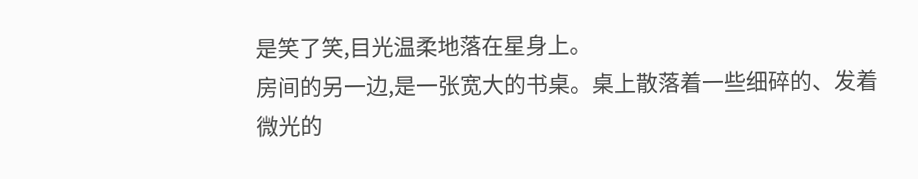是笑了笑,目光温柔地落在星身上。
房间的另一边,是一张宽大的书桌。桌上散落着一些细碎的、发着微光的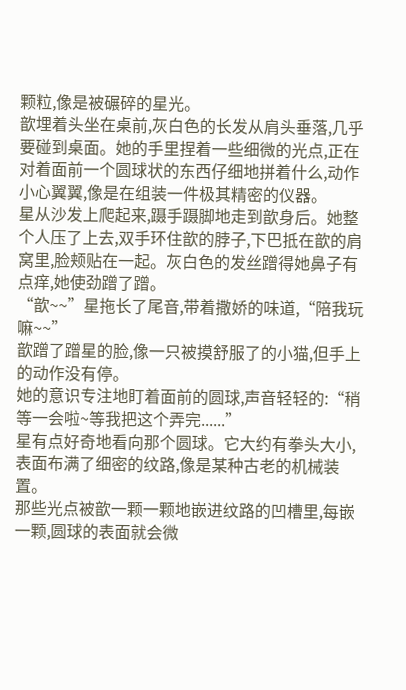颗粒,像是被碾碎的星光。
歆埋着头坐在桌前,灰白色的长发从肩头垂落,几乎要碰到桌面。她的手里捏着一些细微的光点,正在对着面前一个圆球状的东西仔细地拼着什么,动作小心翼翼,像是在组装一件极其精密的仪器。
星从沙发上爬起来,蹑手蹑脚地走到歆身后。她整个人压了上去,双手环住歆的脖子,下巴抵在歆的肩窝里,脸颊贴在一起。灰白色的发丝蹭得她鼻子有点痒,她使劲蹭了蹭。
“歆~~”星拖长了尾音,带着撒娇的味道,“陪我玩嘛~~”
歆蹭了蹭星的脸,像一只被摸舒服了的小猫,但手上的动作没有停。
她的意识专注地盯着面前的圆球,声音轻轻的:“稍等一会啦~等我把这个弄完......”
星有点好奇地看向那个圆球。它大约有拳头大小,表面布满了细密的纹路,像是某种古老的机械装置。
那些光点被歆一颗一颗地嵌进纹路的凹槽里,每嵌一颗,圆球的表面就会微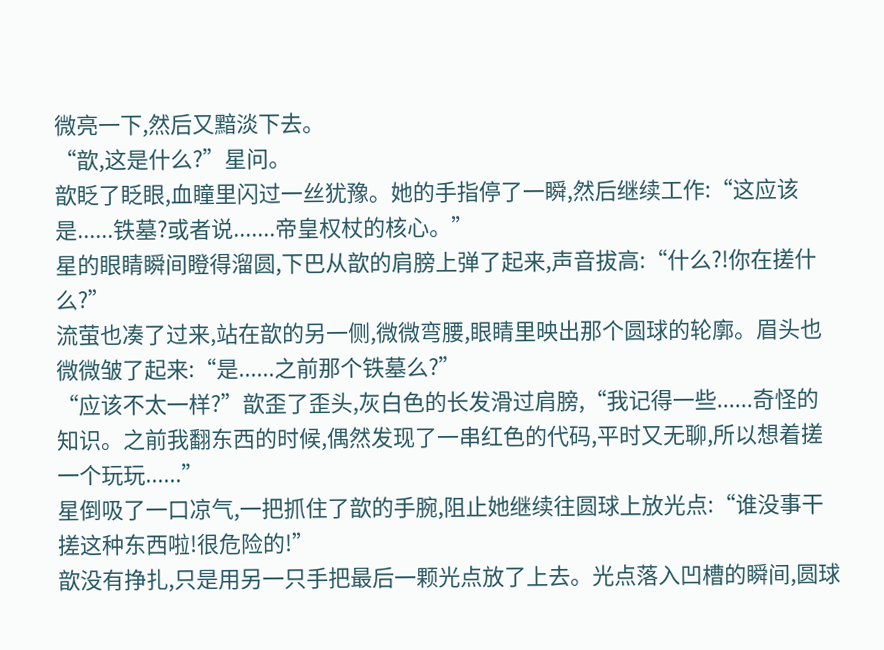微亮一下,然后又黯淡下去。
“歆,这是什么?”星问。
歆眨了眨眼,血瞳里闪过一丝犹豫。她的手指停了一瞬,然后继续工作:“这应该是......铁墓?或者说.......帝皇权杖的核心。”
星的眼睛瞬间瞪得溜圆,下巴从歆的肩膀上弹了起来,声音拔高:“什么?!你在搓什么?”
流萤也凑了过来,站在歆的另一侧,微微弯腰,眼睛里映出那个圆球的轮廓。眉头也微微皱了起来:“是......之前那个铁墓么?”
“应该不太一样?”歆歪了歪头,灰白色的长发滑过肩膀,“我记得一些......奇怪的知识。之前我翻东西的时候,偶然发现了一串红色的代码,平时又无聊,所以想着搓一个玩玩......”
星倒吸了一口凉气,一把抓住了歆的手腕,阻止她继续往圆球上放光点:“谁没事干搓这种东西啦!很危险的!”
歆没有挣扎,只是用另一只手把最后一颗光点放了上去。光点落入凹槽的瞬间,圆球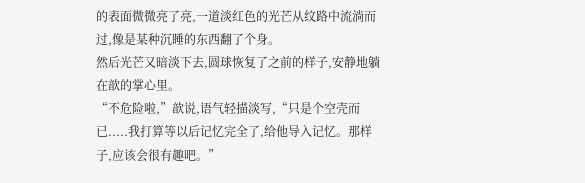的表面微微亮了亮,一道淡红色的光芒从纹路中流淌而过,像是某种沉睡的东西翻了个身。
然后光芒又暗淡下去,圆球恢复了之前的样子,安静地躺在歆的掌心里。
“不危险啦,”歆说,语气轻描淡写,“只是个空壳而已.....我打算等以后记忆完全了,给他导入记忆。那样子,应该会很有趣吧。”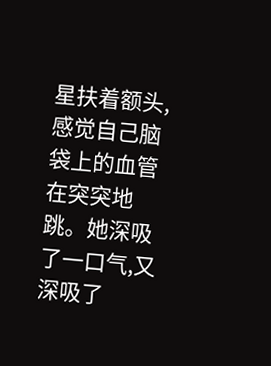星扶着额头,感觉自己脑袋上的血管在突突地跳。她深吸了一口气,又深吸了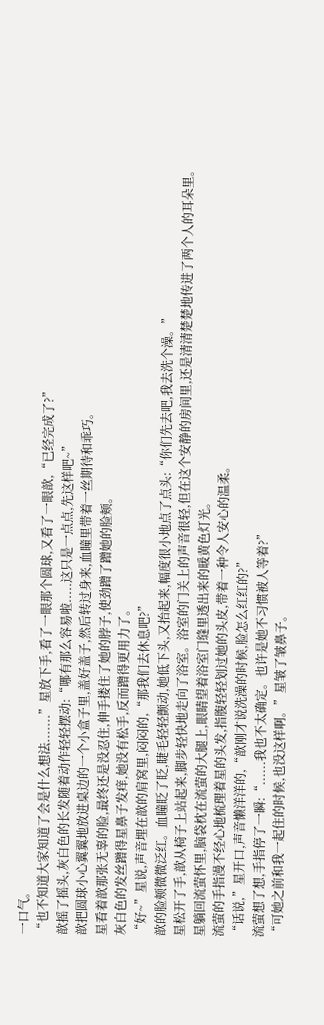一口气。
“也不知道大家知道了会是什么想法.......”星放下手,看了一眼那个圆球,又看了一眼歆,“已经完成了?”
歆摇了摇头,灰白色的长发随着动作轻轻摆动:“哪有那么容易啦.....这只是一点点,先这样吧~”
歆把圆球小心翼翼地放进桌边的一个小盒子里,盖好盖子,然后转过身来,血瞳里带着一丝期待和乖巧。
星看着歆那张无辜的脸,最终还是没忍住,伸手搂住了她的脖子,使劲蹭了蹭她的脸颊。
灰白色的发丝蹭得星鼻子发痒,她没有松手,反而蹭得更用力了。
“好~”星说,声音埋在歆的肩窝里,闷闷的,“那我们去休息吧?”
歆的脸颊微微泛红。血瞳眨了眨,睫毛轻轻颤动,她低下头,又抬起来,幅度很小地点了点头:“你们先去吧,我去洗个澡。”
星松开了手,歆从椅子上站起来,脚步轻快地走向了浴室。浴室的门关上的声音很轻,但在这个安静的房间里,还是清清楚楚地传进了两个人的耳朵里。
星躺回流萤怀里,脑袋枕在流萤的大腿上,眼睛望着浴室门缝里透出来的暖黄色灯光。
流萤的手指漫不经心地梳理着星的头发,指腹轻轻划过她的头皮,带着一种令人安心的温柔。
“话说,”星开口,声音懒洋洋的,“歆刚才说洗澡的时候,脸怎么红红的?”
流萤想了想,手指停了一瞬:“......我也不太确定。也许是她不习惯被人等着?”
“可她之前和我一起住的时候,也没这样啊。”星皱了皱鼻子。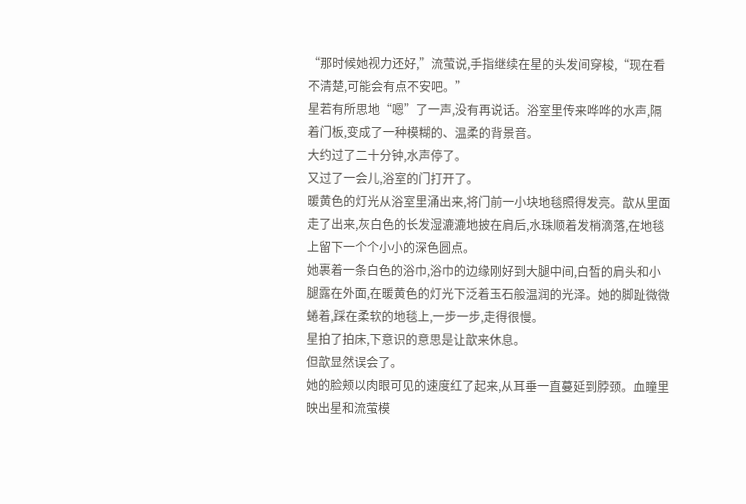“那时候她视力还好,”流萤说,手指继续在星的头发间穿梭,“现在看不清楚,可能会有点不安吧。”
星若有所思地“嗯”了一声,没有再说话。浴室里传来哗哗的水声,隔着门板,变成了一种模糊的、温柔的背景音。
大约过了二十分钟,水声停了。
又过了一会儿,浴室的门打开了。
暖黄色的灯光从浴室里涌出来,将门前一小块地毯照得发亮。歆从里面走了出来,灰白色的长发湿漉漉地披在肩后,水珠顺着发梢滴落,在地毯上留下一个个小小的深色圆点。
她裹着一条白色的浴巾,浴巾的边缘刚好到大腿中间,白皙的肩头和小腿露在外面,在暖黄色的灯光下泛着玉石般温润的光泽。她的脚趾微微蜷着,踩在柔软的地毯上,一步一步,走得很慢。
星拍了拍床,下意识的意思是让歆来休息。
但歆显然误会了。
她的脸颊以肉眼可见的速度红了起来,从耳垂一直蔓延到脖颈。血瞳里映出星和流萤模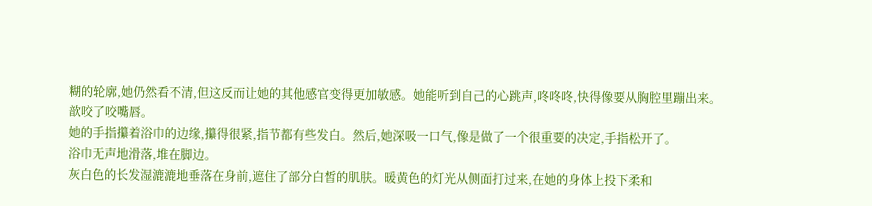糊的轮廓,她仍然看不清,但这反而让她的其他感官变得更加敏感。她能听到自己的心跳声,咚咚咚,快得像要从胸腔里蹦出来。
歆咬了咬嘴唇。
她的手指攥着浴巾的边缘,攥得很紧,指节都有些发白。然后,她深吸一口气,像是做了一个很重要的决定,手指松开了。
浴巾无声地滑落,堆在脚边。
灰白色的长发湿漉漉地垂落在身前,遮住了部分白皙的肌肤。暖黄色的灯光从侧面打过来,在她的身体上投下柔和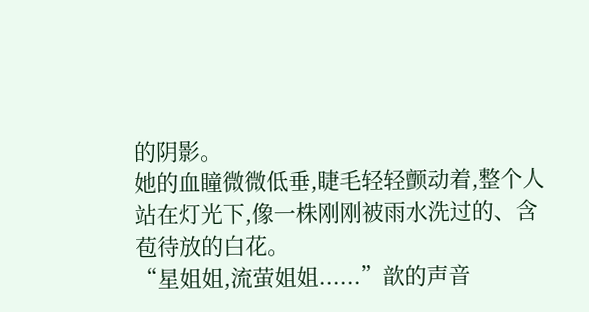的阴影。
她的血瞳微微低垂,睫毛轻轻颤动着,整个人站在灯光下,像一株刚刚被雨水洗过的、含苞待放的白花。
“星姐姐,流萤姐姐......”歆的声音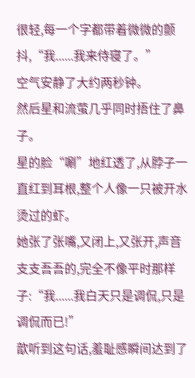很轻,每一个字都带着微微的颤抖,“我......我来侍寝了。”
空气安静了大约两秒钟。
然后星和流萤几乎同时捂住了鼻子。
星的脸“唰”地红透了,从脖子一直红到耳根,整个人像一只被开水烫过的虾。
她张了张嘴,又闭上,又张开,声音支支吾吾的,完全不像平时那样子:“我......我白天只是调侃,只是调侃而已!”
歆听到这句话,羞耻感瞬间达到了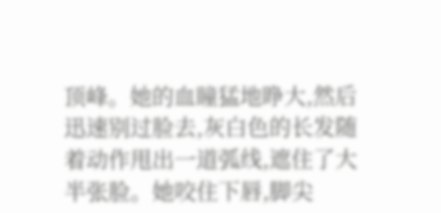顶峰。她的血瞳猛地睁大,然后迅速别过脸去,灰白色的长发随着动作甩出一道弧线,遮住了大半张脸。她咬住下唇,脚尖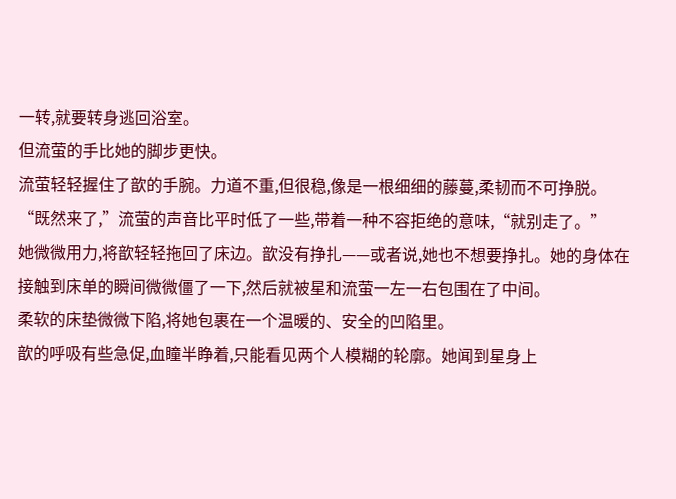一转,就要转身逃回浴室。
但流萤的手比她的脚步更快。
流萤轻轻握住了歆的手腕。力道不重,但很稳,像是一根细细的藤蔓,柔韧而不可挣脱。
“既然来了,”流萤的声音比平时低了一些,带着一种不容拒绝的意味,“就别走了。”
她微微用力,将歆轻轻拖回了床边。歆没有挣扎——或者说,她也不想要挣扎。她的身体在接触到床单的瞬间微微僵了一下,然后就被星和流萤一左一右包围在了中间。
柔软的床垫微微下陷,将她包裹在一个温暖的、安全的凹陷里。
歆的呼吸有些急促,血瞳半睁着,只能看见两个人模糊的轮廓。她闻到星身上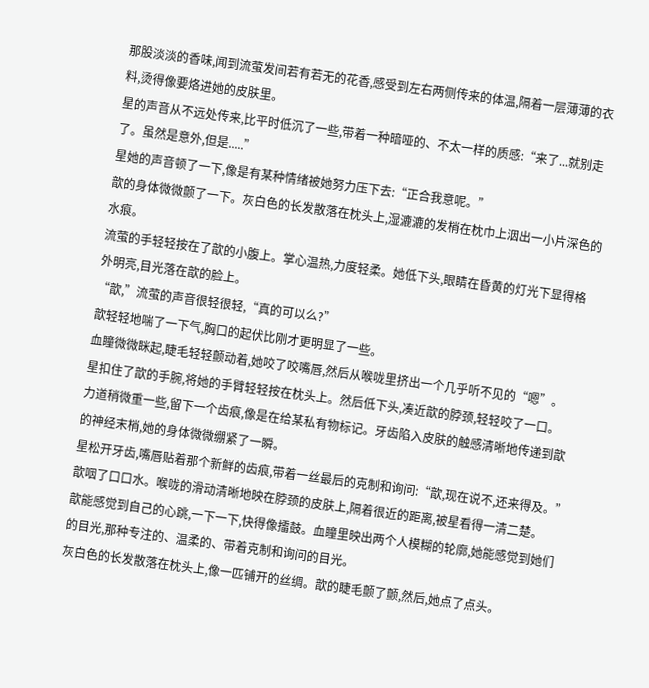那股淡淡的香味,闻到流萤发间若有若无的花香,感受到左右两侧传来的体温,隔着一层薄薄的衣料,烫得像要烙进她的皮肤里。
星的声音从不远处传来,比平时低沉了一些,带着一种暗哑的、不太一样的质感:“来了...就别走了。虽然是意外,但是.....”
星她的声音顿了一下,像是有某种情绪被她努力压下去:“正合我意呢。”
歆的身体微微颤了一下。灰白色的长发散落在枕头上,湿漉漉的发梢在枕巾上洇出一小片深色的水痕。
流萤的手轻轻按在了歆的小腹上。掌心温热,力度轻柔。她低下头,眼睛在昏黄的灯光下显得格外明亮,目光落在歆的脸上。
“歆,”流萤的声音很轻很轻,“真的可以么?”
歆轻轻地喘了一下气,胸口的起伏比刚才更明显了一些。
血瞳微微眯起,睫毛轻轻颤动着,她咬了咬嘴唇,然后从喉咙里挤出一个几乎听不见的“嗯”。
星扣住了歆的手腕,将她的手臂轻轻按在枕头上。然后低下头,凑近歆的脖颈,轻轻咬了一口。
力道稍微重一些,留下一个齿痕,像是在给某私有物标记。牙齿陷入皮肤的触感清晰地传递到歆的神经末梢,她的身体微微绷紧了一瞬。
星松开牙齿,嘴唇贴着那个新鲜的齿痕,带着一丝最后的克制和询问:“歆,现在说不,还来得及。”
歆咽了口口水。喉咙的滑动清晰地映在脖颈的皮肤上,隔着很近的距离,被星看得一清二楚。
歆能感觉到自己的心跳,一下一下,快得像擂鼓。血瞳里映出两个人模糊的轮廓,她能感觉到她们的目光,那种专注的、温柔的、带着克制和询问的目光。
灰白色的长发散落在枕头上,像一匹铺开的丝绸。歆的睫毛颤了颤,然后,她点了点头。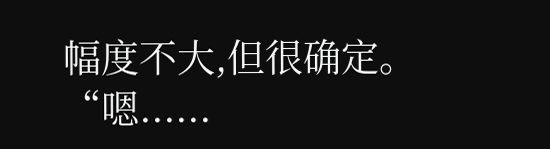幅度不大,但很确定。
“嗯......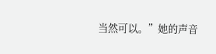当然可以。”她的声音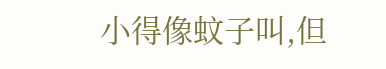小得像蚊子叫,但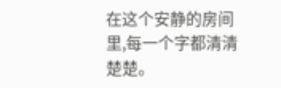在这个安静的房间里,每一个字都清清楚楚。